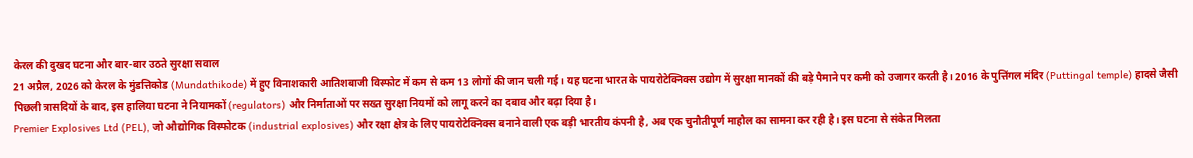केरल की दुखद घटना और बार-बार उठते सुरक्षा सवाल
21 अप्रैल, 2026 को केरल के मुंडत्तिकोड (Mundathikode) में हुए विनाशकारी आतिशबाजी विस्फोट में कम से कम 13 लोगों की जान चली गई। यह घटना भारत के पायरोटेक्निक्स उद्योग में सुरक्षा मानकों की बड़े पैमाने पर कमी को उजागर करती है। 2016 के पुत्तिंगल मंदिर (Puttingal temple) हादसे जैसी पिछली त्रासदियों के बाद, इस हालिया घटना ने नियामकों (regulators) और निर्माताओं पर सख्त सुरक्षा नियमों को लागू करने का दबाव और बढ़ा दिया है।
Premier Explosives Ltd (PEL), जो औद्योगिक विस्फोटक (industrial explosives) और रक्षा क्षेत्र के लिए पायरोटेक्निक्स बनाने वाली एक बड़ी भारतीय कंपनी है, अब एक चुनौतीपूर्ण माहौल का सामना कर रही है। इस घटना से संकेत मिलता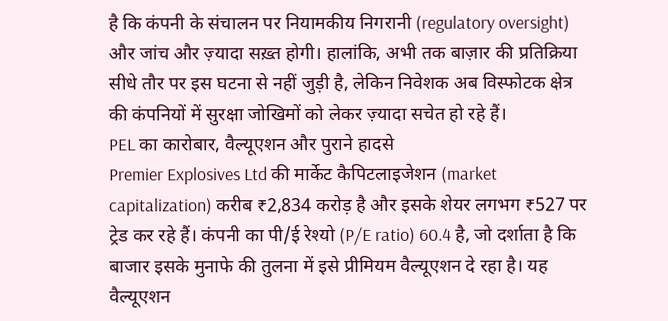है कि कंपनी के संचालन पर नियामकीय निगरानी (regulatory oversight) और जांच और ज़्यादा सख़्त होगी। हालांकि, अभी तक बाज़ार की प्रतिक्रिया सीधे तौर पर इस घटना से नहीं जुड़ी है, लेकिन निवेशक अब विस्फोटक क्षेत्र की कंपनियों में सुरक्षा जोखिमों को लेकर ज़्यादा सचेत हो रहे हैं।
PEL का कारोबार, वैल्यूएशन और पुराने हादसे
Premier Explosives Ltd की मार्केट कैपिटलाइजेशन (market capitalization) करीब ₹2,834 करोड़ है और इसके शेयर लगभग ₹527 पर ट्रेड कर रहे हैं। कंपनी का पी/ई रेश्यो (P/E ratio) 60.4 है, जो दर्शाता है कि बाजार इसके मुनाफे की तुलना में इसे प्रीमियम वैल्यूएशन दे रहा है। यह वैल्यूएशन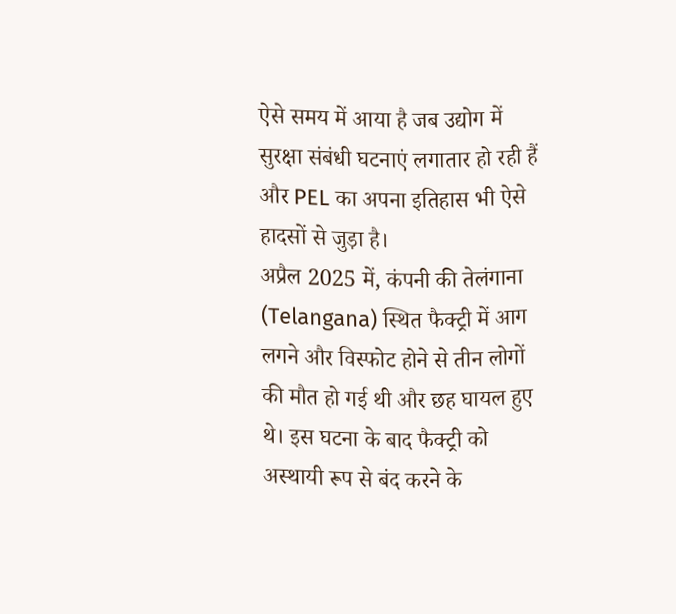ऐसे समय में आया है जब उद्योग में सुरक्षा संबंधी घटनाएं लगातार हो रही हैं और PEL का अपना इतिहास भी ऐसे हादसों से जुड़ा है।
अप्रैल 2025 में, कंपनी की तेलंगाना (Telangana) स्थित फैक्ट्री में आग लगने और विस्फोट होने से तीन लोगों की मौत हो गई थी और छह घायल हुए थे। इस घटना के बाद फैक्ट्री को अस्थायी रूप से बंद करने के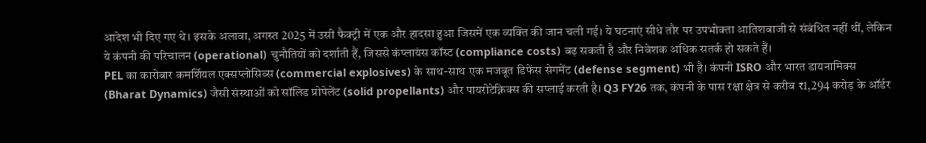आदेश भी दिए गए थे। इसके अलावा, अगस्त 2025 में उसी फैक्ट्री में एक और हादसा हुआ जिसमें एक व्यक्ति की जान चली गई। ये घटनाएं सीधे तौर पर उपभोक्ता आतिशबाजी से संबंधित नहीं थीं, लेकिन ये कंपनी की परिचालन (operational) चुनौतियों को दर्शाती हैं, जिससे कंप्लायंस कॉस्ट (compliance costs) बढ़ सकती है और निवेशक अधिक सतर्क हो सकते हैं।
PEL का कारोबार कमर्शियल एक्सप्लोसिव्स (commercial explosives) के साथ-साथ एक मजबूत डिफेंस सेगमेंट (defense segment) भी है। कंपनी ISRO और भारत डायनामिक्स (Bharat Dynamics) जैसी संस्थाओं को सॉलिड प्रोपेलेंट (solid propellants) और पायरोटेक्निक्स की सप्लाई करती है। Q3 FY26 तक, कंपनी के पास रक्षा क्षेत्र से करीब ₹1,294 करोड़ के ऑर्डर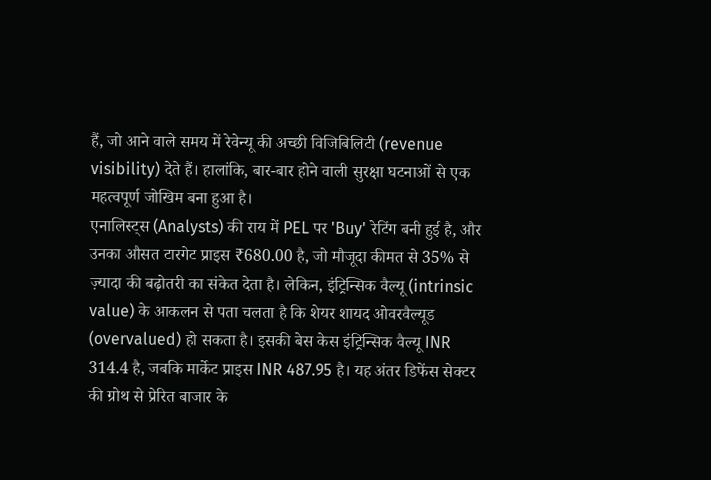हैं, जो आने वाले समय में रेवेन्यू की अच्छी विजिबिलिटी (revenue visibility) देते हैं। हालांकि, बार-बार होने वाली सुरक्षा घटनाओं से एक महत्वपूर्ण जोखिम बना हुआ है।
एनालिस्ट्स (Analysts) की राय में PEL पर 'Buy' रेटिंग बनी हुई है, और उनका औसत टारगेट प्राइस ₹680.00 है, जो मौजूदा कीमत से 35% से ज़्यादा की बढ़ोतरी का संकेत देता है। लेकिन, इंट्रिन्सिक वैल्यू (intrinsic value) के आकलन से पता चलता है कि शेयर शायद ओवरवैल्यूड (overvalued) हो सकता है। इसकी बेस केस इंट्रिन्सिक वैल्यू INR 314.4 है, जबकि मार्केट प्राइस INR 487.95 है। यह अंतर डिफेंस सेक्टर की ग्रोथ से प्रेरित बाजार के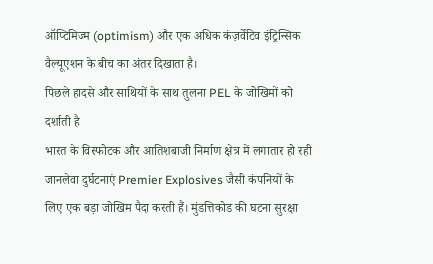ऑप्टिमिज्म (optimism) और एक अधिक कंज़र्वेटिव इंट्रिन्सिक वैल्यूएशन के बीच का अंतर दिखाता है।
पिछले हादसे और साथियों के साथ तुलना PEL के जोखिमों को दर्शाती है
भारत के विस्फोटक और आतिशबाजी निर्माण क्षेत्र में लगातार हो रही जानलेवा दुर्घटनाएं Premier Explosives जैसी कंपनियों के लिए एक बड़ा जोखिम पैदा करती हैं। मुंडत्तिकोड की घटना सुरक्षा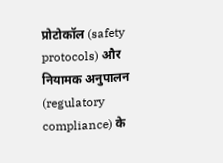प्रोटोकॉल (safety protocols) और नियामक अनुपालन (regulatory compliance) के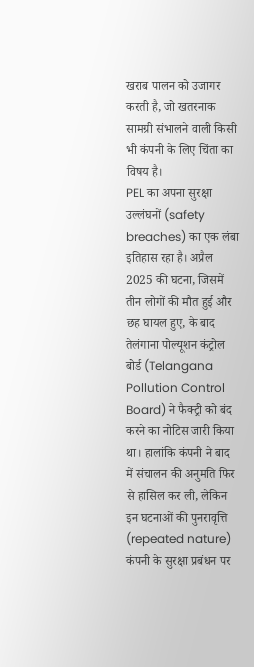खराब पालन को उजागर करती है, जो खतरनाक सामग्री संभालने वाली किसी भी कंपनी के लिए चिंता का विषय है।
PEL का अपना सुरक्षा उल्लंघनों (safety breaches) का एक लंबा इतिहास रहा है। अप्रैल 2025 की घटना, जिसमें तीन लोगों की मौत हुई और छह घायल हुए, के बाद तेलंगाना पोल्यूशन कंट्रोल बोर्ड (Telangana Pollution Control Board) ने फैक्ट्री को बंद करने का नोटिस जारी किया था। हालांकि कंपनी ने बाद में संचालन की अनुमति फिर से हासिल कर ली, लेकिन इन घटनाओं की पुनरावृत्ति (repeated nature) कंपनी के सुरक्षा प्रबंधन पर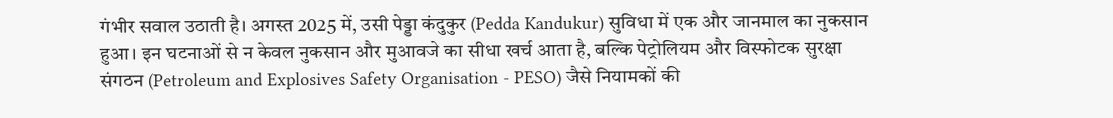गंभीर सवाल उठाती है। अगस्त 2025 में, उसी पेड्डा कंदुकुर (Pedda Kandukur) सुविधा में एक और जानमाल का नुकसान हुआ। इन घटनाओं से न केवल नुकसान और मुआवजे का सीधा खर्च आता है, बल्कि पेट्रोलियम और विस्फोटक सुरक्षा संगठन (Petroleum and Explosives Safety Organisation - PESO) जैसे नियामकों की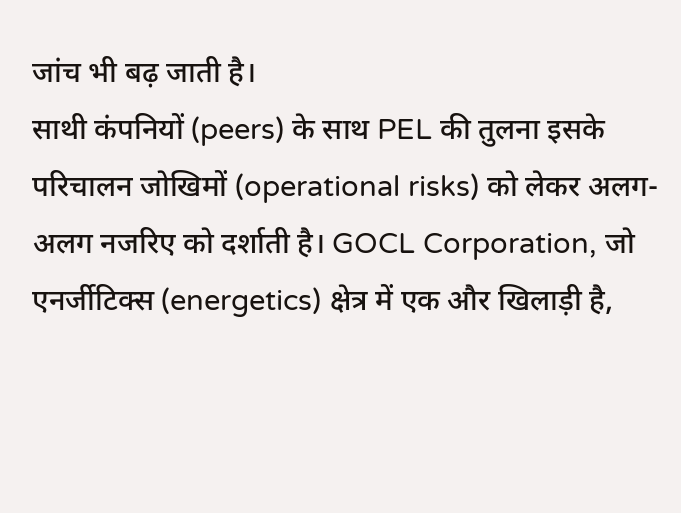जांच भी बढ़ जाती है।
साथी कंपनियों (peers) के साथ PEL की तुलना इसके परिचालन जोखिमों (operational risks) को लेकर अलग-अलग नजरिए को दर्शाती है। GOCL Corporation, जो एनर्जीटिक्स (energetics) क्षेत्र में एक और खिलाड़ी है,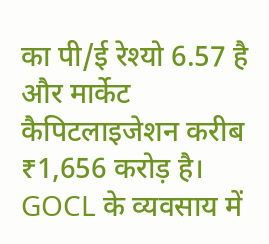का पी/ई रेश्यो 6.57 है और मार्केट कैपिटलाइजेशन करीब ₹1,656 करोड़ है। GOCL के व्यवसाय में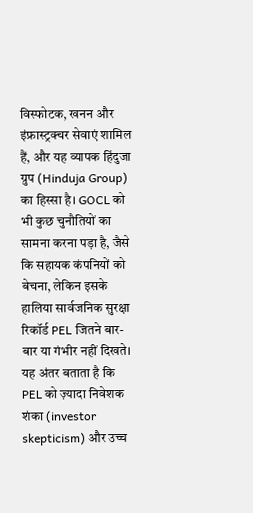विस्फोटक, खनन और इंफ्रास्ट्रक्चर सेवाएं शामिल हैं, और यह व्यापक हिंदुजा ग्रुप (Hinduja Group) का हिस्सा है। GOCL को भी कुछ चुनौतियों का सामना करना पड़ा है, जैसे कि सहायक कंपनियों को बेचना, लेकिन इसके हालिया सार्वजनिक सुरक्षा रिकॉर्ड PEL जितने बार-बार या गंभीर नहीं दिखते। यह अंतर बताता है कि PEL को ज़्यादा निवेशक शंका (investor skepticism) और उच्च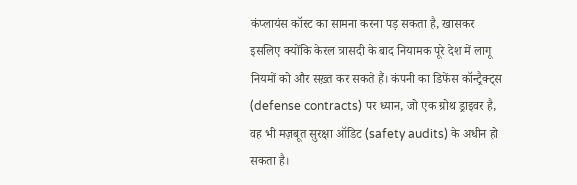कंप्लायंस कॉस्ट का सामना करना पड़ सकता है, खासकर इसलिए क्योंकि केरल त्रासदी के बाद नियामक पूरे देश में लागू नियमों को और सख़्त कर सकते हैं। कंपनी का डिफेंस कॉन्ट्रैक्ट्स (defense contracts) पर ध्यान, जो एक ग्रोथ ड्राइवर है, वह भी मज़बूत सुरक्षा ऑडिट (safety audits) के अधीन हो सकता है।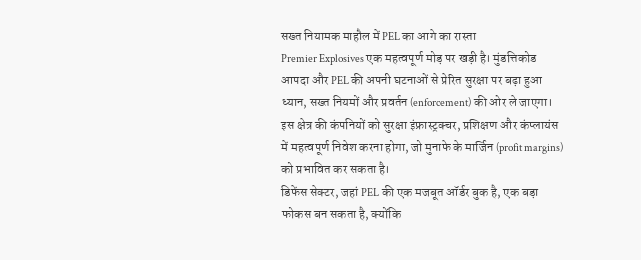सख्त नियामक माहौल में PEL का आगे का रास्ता
Premier Explosives एक महत्वपूर्ण मोड़ पर खड़ी है। मुंडत्तिकोड आपदा और PEL की अपनी घटनाओं से प्रेरित सुरक्षा पर बढ़ा हुआ ध्यान, सख्त नियमों और प्रवर्तन (enforcement) की ओर ले जाएगा। इस क्षेत्र की कंपनियों को सुरक्षा इंफ्रास्ट्रक्चर, प्रशिक्षण और कंप्लायंस में महत्वपूर्ण निवेश करना होगा, जो मुनाफे के मार्जिन (profit margins) को प्रभावित कर सकता है।
डिफेंस सेक्टर, जहां PEL की एक मजबूत ऑर्डर बुक है, एक बड़ा फोकस बन सकता है, क्योंकि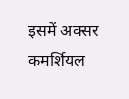इसमें अक्सर कमर्शियल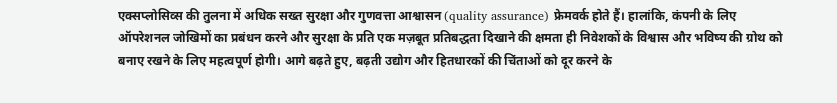एक्सप्लोसिव्स की तुलना में अधिक सख्त सुरक्षा और गुणवत्ता आश्वासन (quality assurance) फ्रेमवर्क होते हैं। हालांकि, कंपनी के लिए ऑपरेशनल जोखिमों का प्रबंधन करने और सुरक्षा के प्रति एक मज़बूत प्रतिबद्धता दिखाने की क्षमता ही निवेशकों के विश्वास और भविष्य की ग्रोथ को बनाए रखने के लिए महत्वपूर्ण होगी। आगे बढ़ते हुए, बढ़ती उद्योग और हितधारकों की चिंताओं को दूर करने के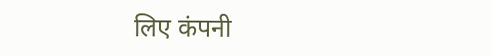लिए कंपनी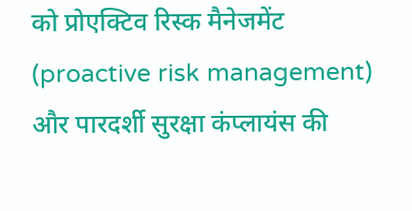को प्रोएक्टिव रिस्क मैनेजमेंट (proactive risk management) और पारदर्शी सुरक्षा कंप्लायंस की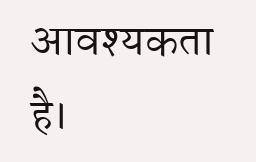आवश्यकता है।